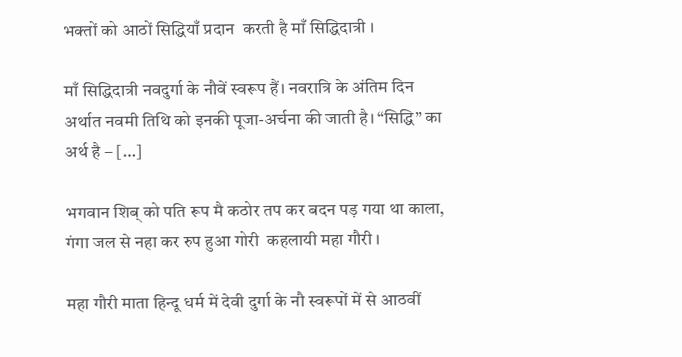भक्तों को आठों सिद्धियाँ प्रदान  करती है माँ सिद्धिदात्री ।

माँ सिद्धिदात्री नवदुर्गा के नौवें स्वरूप हैं। नवरात्रि के अंतिम दिन अर्थात नवमी तिथि को इनकी पूजा-अर्चना की जाती है। “सिद्धि” का अर्थ है – […]

भगवान शिब् को पति रूप मै कठोर तप कर बदन पड़ गया था काला, गंगा जल से नहा कर रुप हुआ गोरी  कहलायी महा गौरी ।

महा गौरी माता हिन्दू धर्म में देवी दुर्गा के नौ स्वरूपों में से आठवीं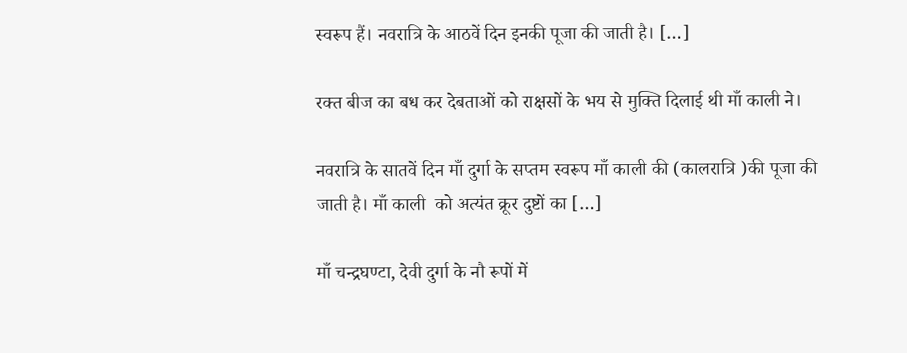स्वरूप हैं। नवरात्रि के आठवें दिन इनकी पूजा की जाती है। […]

रक्त बीज का बध कर देबताओं को राक्षसों के भय से मुक्ति दिलाई थी माँ काली ने।

नवरात्रि के सातवें दिन माँ दुर्गा के सप्तम स्वरूप माँ काली की (कालरात्रि )की पूजा की जाती है। माँ काली  को अत्यंत क्रूर दुष्टों का […]

माँ चन्द्रघण्टा, देवी दुर्गा के नौ रूपों में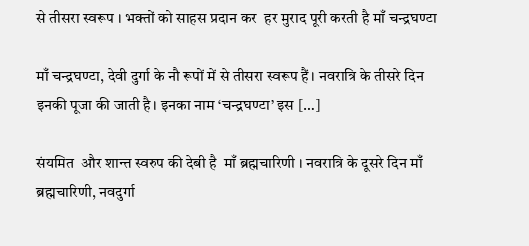से तीसरा स्वरूप । भक्तों को साहस प्रदान कर  हर मुराद पूरी करती है माँ चन्द्रघण्टा

माँ चन्द्रघण्टा, देवी दुर्गा के नौ रूपों में से तीसरा स्वरूप हैं। नवरात्रि के तीसरे दिन इनकी पूजा की जाती है। इनका नाम ‘चन्द्रघण्टा’ इस […]

संयमित  और शान्त स्वरुप की देबी है  माँ ब्रह्मचारिणी । नवरात्रि के दूसरे दिन माँ ब्रह्मचारिणी, नवदुर्गा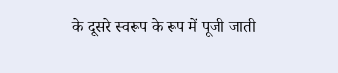के दूसरे स्वरूप के रूप में पूजी जाती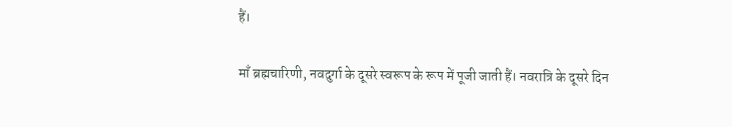हैं।

माँ ब्रह्मचारिणी, नवदुर्गा के दूसरे स्वरूप के रूप में पूजी जाती हैं। नवरात्रि के दूसरे दिन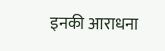इनकी आराधना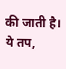की जाती है। ये तप,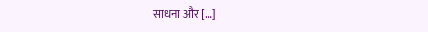साधना और […]